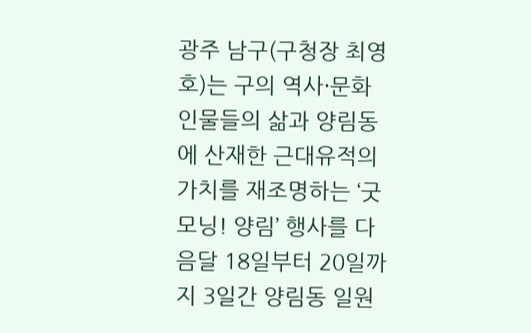광주 남구(구청장 최영호)는 구의 역사·문화 인물들의 삶과 양림동에 산재한 근대유적의 가치를 재조명하는 ‘굿모닝! 양림’ 행사를 다음달 18일부터 20일까지 3일간 양림동 일원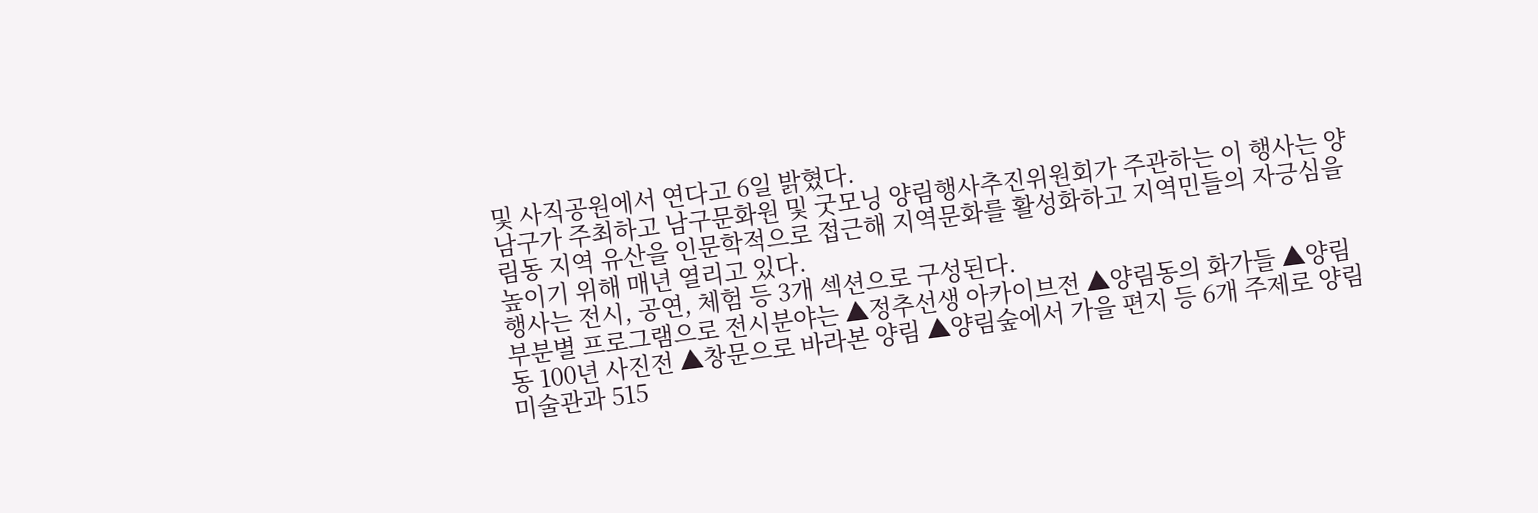및 사직공원에서 연다고 6일 밝혔다.
남구가 주최하고 남구문화원 및 굿모닝 양림행사추진위원회가 주관하는 이 행사는 양림동 지역 유산을 인문학적으로 접근해 지역문화를 활성화하고 지역민들의 자긍심을 높이기 위해 매년 열리고 있다.
행사는 전시, 공연, 체험 등 3개 섹션으로 구성된다.
부분별 프로그램으로 전시분야는 ▲정추선생 아카이브전 ▲양림동의 화가들 ▲양림동 100년 사진전 ▲창문으로 바라본 양림 ▲양림숲에서 가을 편지 등 6개 주제로 양림미술관과 515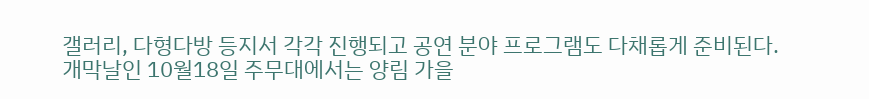갤러리, 다형다방 등지서 각각 진행되고 공연 분야 프로그램도 다채롭게 준비된다.
개막날인 10월18일 주무대에서는 양림 가을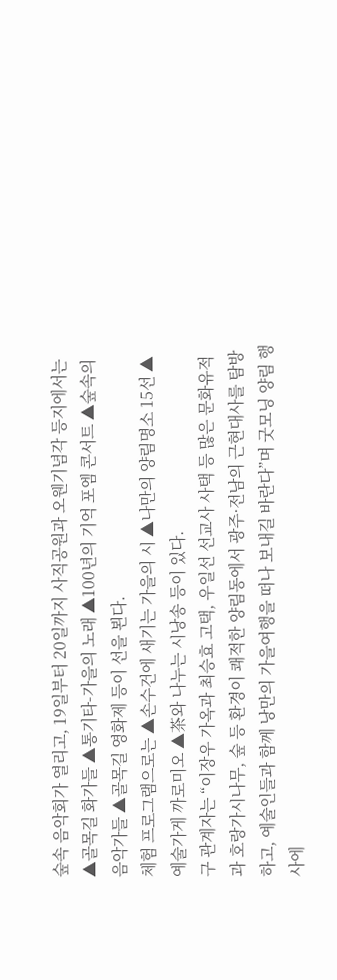숲속 음악회가 열리고, 19일부터 20일까지 사직공원과 오웬기념각 등지에서는 ▲골목길 화가들 ▲통기타-가을의 노래 ▲100년의 기억 포엠 콘서트 ▲숲속의 음악가들 ▲골목길 영화제 등이 선을 뵌다.
체험 프로그램으로는 ▲손수건에 새기는 가을의 시 ▲나만의 양림명소 15선 ▲예술가게 까로미오 ▲茶와 나누는 시낭송 등이 있다.
구 관계자는 “이장우 가옥과 최승효 고택, 우일선 선교사 사택 등 많은 문화유적과 호랑가시나무, 숲 등 환경이 쾌적한 양림동에서 광주·전남의 근현대사를 탐방하고, 예술인들과 함께 낭만의 가을여행을 떠나 보내길 바란다”며 굿모닝 양림 행사에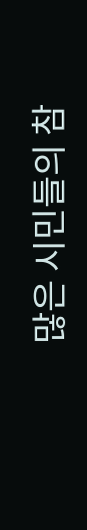많은 시민들의 참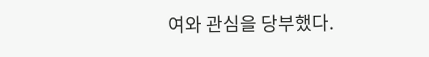여와 관심을 당부했다.